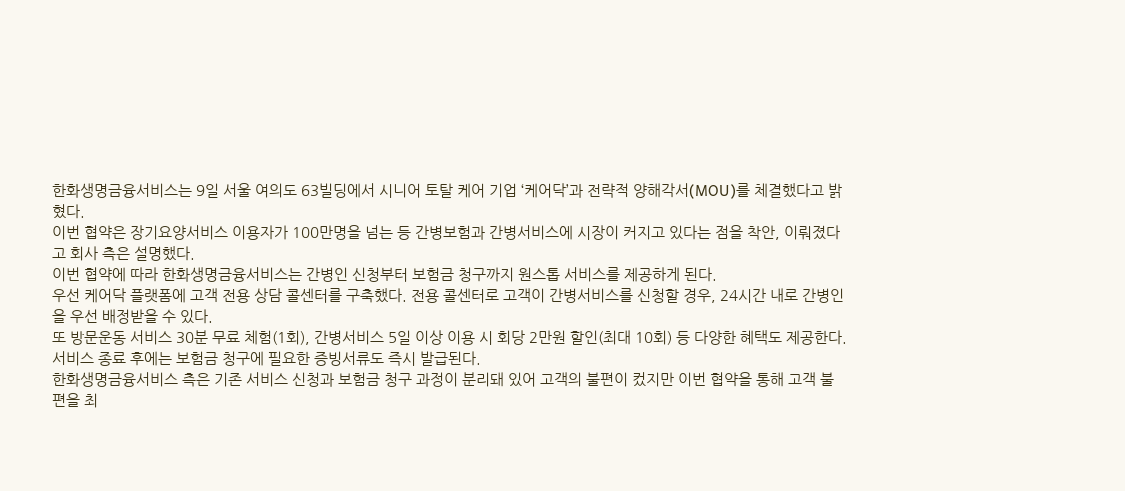한화생명금융서비스는 9일 서울 여의도 63빌딩에서 시니어 토탈 케어 기업 ‘케어닥’과 전략적 양해각서(MOU)를 체결했다고 밝혔다.
이번 협약은 장기요양서비스 이용자가 100만명을 넘는 등 간병보험과 간병서비스에 시장이 커지고 있다는 점을 착안, 이뤄졌다고 회사 측은 설명했다.
이번 협약에 따라 한화생명금융서비스는 간병인 신청부터 보험금 청구까지 원스톱 서비스를 제공하게 된다.
우선 케어닥 플랫폼에 고객 전용 상담 콜센터를 구축했다. 전용 콜센터로 고객이 간병서비스를 신청할 경우, 24시간 내로 간병인을 우선 배정받을 수 있다.
또 방문운동 서비스 30분 무료 체험(1회), 간병서비스 5일 이상 이용 시 회당 2만원 할인(최대 10회) 등 다양한 혜택도 제공한다. 서비스 종료 후에는 보험금 청구에 필요한 증빙서류도 즉시 발급된다.
한화생명금융서비스 측은 기존 서비스 신청과 보험금 청구 과정이 분리돼 있어 고객의 불편이 컸지만 이번 협약을 통해 고객 불편을 최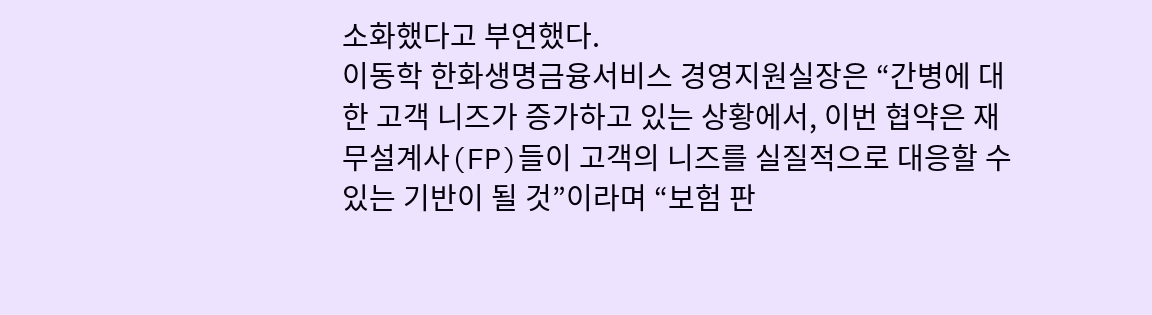소화했다고 부연했다.
이동학 한화생명금융서비스 경영지원실장은 “간병에 대한 고객 니즈가 증가하고 있는 상황에서, 이번 협약은 재무설계사(FP)들이 고객의 니즈를 실질적으로 대응할 수 있는 기반이 될 것”이라며 “보험 판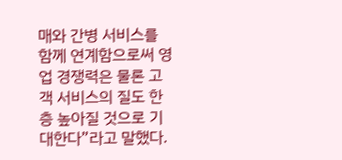매와 간병 서비스를 함께 연계함으로써 영업 경쟁력은 물론 고객 서비스의 질도 한층 높아질 것으로 기대한다”라고 말했다.